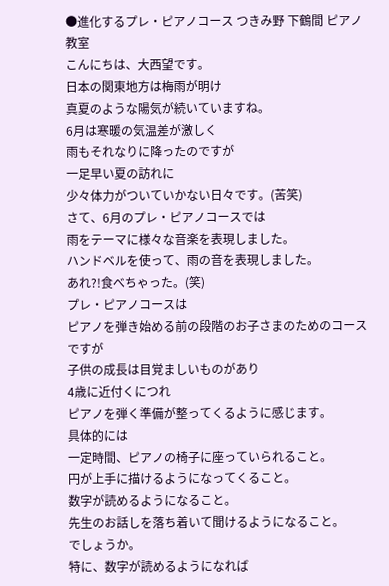●進化するプレ・ピアノコース つきみ野 下鶴間 ピアノ教室
こんにちは、大西望です。
日本の関東地方は梅雨が明け
真夏のような陽気が続いていますね。
6月は寒暖の気温差が激しく
雨もそれなりに降ったのですが
一足早い夏の訪れに
少々体力がついていかない日々です。(苦笑)
さて、6月のプレ・ピアノコースでは
雨をテーマに様々な音楽を表現しました。
ハンドベルを使って、雨の音を表現しました。
あれ?!食べちゃった。(笑)
プレ・ピアノコースは
ピアノを弾き始める前の段階のお子さまのためのコースですが
子供の成長は目覚ましいものがあり
4歳に近付くにつれ
ピアノを弾く準備が整ってくるように感じます。
具体的には
一定時間、ピアノの椅子に座っていられること。
円が上手に描けるようになってくること。
数字が読めるようになること。
先生のお話しを落ち着いて聞けるようになること。
でしょうか。
特に、数字が読めるようになれば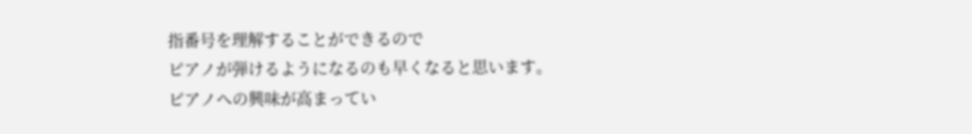指番号を理解することができるので
ピアノが弾けるようになるのも早くなると思います。
ピアノへの興味が高まってい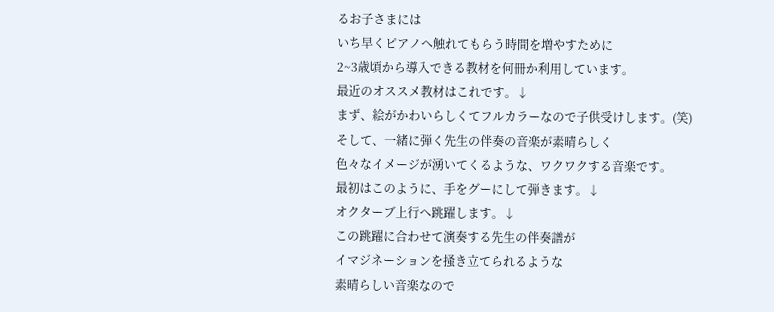るお子さまには
いち早くピアノへ触れてもらう時間を増やすために
2~3歳頃から導入できる教材を何冊か利用しています。
最近のオススメ教材はこれです。↓
まず、絵がかわいらしくてフルカラーなので子供受けします。(笑)
そして、一緒に弾く先生の伴奏の音楽が素晴らしく
色々なイメージが湧いてくるような、ワクワクする音楽です。
最初はこのように、手をグーにして弾きます。↓
オクターブ上行へ跳躍します。↓
この跳躍に合わせて演奏する先生の伴奏譜が
イマジネーションを掻き立てられるような
素晴らしい音楽なので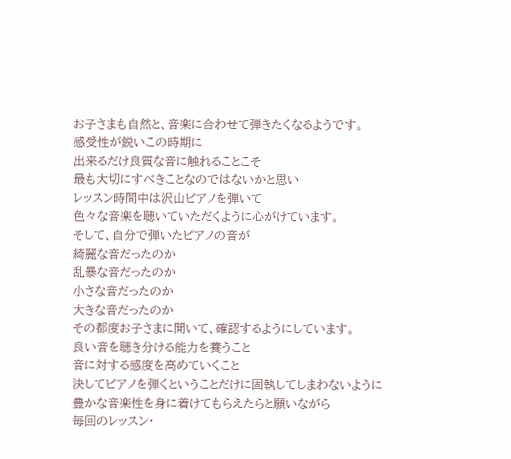お子さまも自然と、音楽に合わせて弾きたくなるようです。
感受性が鋭いこの時期に
出来るだけ良質な音に触れることこそ
最も大切にすべきことなのではないかと思い
レッスン時間中は沢山ピアノを弾いて
色々な音楽を聴いていただくように心がけています。
そして、自分で弾いたピアノの音が
綺麗な音だったのか
乱暴な音だったのか
小さな音だったのか
大きな音だったのか
その都度お子さまに聞いて、確認するようにしています。
良い音を聴き分ける能力を養うこと
音に対する感度を高めていくこと
決してピアノを弾くということだけに固執してしまわないように
豊かな音楽性を身に着けてもらえたらと願いながら
毎回のレッスン・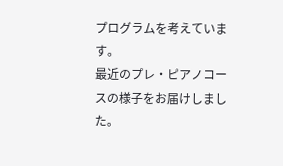プログラムを考えています。
最近のプレ・ピアノコースの様子をお届けしました。